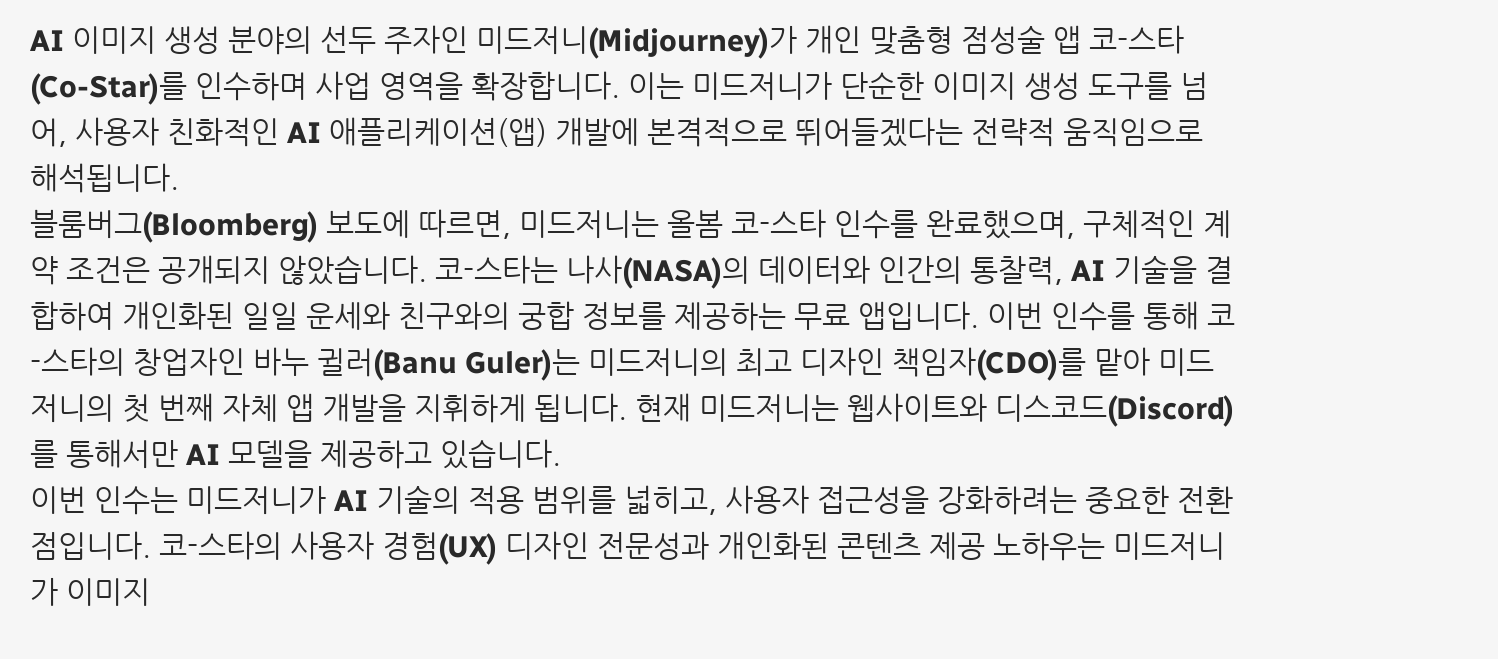AI 이미지 생성 분야의 선두 주자인 미드저니(Midjourney)가 개인 맞춤형 점성술 앱 코-스타(Co-Star)를 인수하며 사업 영역을 확장합니다. 이는 미드저니가 단순한 이미지 생성 도구를 넘어, 사용자 친화적인 AI 애플리케이션(앱) 개발에 본격적으로 뛰어들겠다는 전략적 움직임으로 해석됩니다.
블룸버그(Bloomberg) 보도에 따르면, 미드저니는 올봄 코-스타 인수를 완료했으며, 구체적인 계약 조건은 공개되지 않았습니다. 코-스타는 나사(NASA)의 데이터와 인간의 통찰력, AI 기술을 결합하여 개인화된 일일 운세와 친구와의 궁합 정보를 제공하는 무료 앱입니다. 이번 인수를 통해 코-스타의 창업자인 바누 귈러(Banu Guler)는 미드저니의 최고 디자인 책임자(CDO)를 맡아 미드저니의 첫 번째 자체 앱 개발을 지휘하게 됩니다. 현재 미드저니는 웹사이트와 디스코드(Discord)를 통해서만 AI 모델을 제공하고 있습니다.
이번 인수는 미드저니가 AI 기술의 적용 범위를 넓히고, 사용자 접근성을 강화하려는 중요한 전환점입니다. 코-스타의 사용자 경험(UX) 디자인 전문성과 개인화된 콘텐츠 제공 노하우는 미드저니가 이미지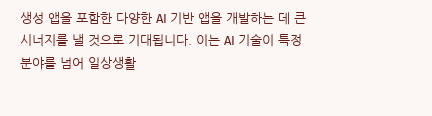생성 앱을 포함한 다양한 AI 기반 앱을 개발하는 데 큰 시너지를 낼 것으로 기대됩니다. 이는 AI 기술이 특정 분야를 넘어 일상생활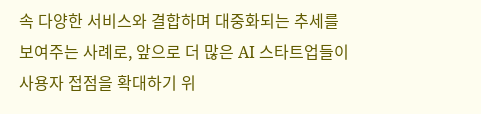속 다양한 서비스와 결합하며 대중화되는 추세를 보여주는 사례로, 앞으로 더 많은 AI 스타트업들이 사용자 접점을 확대하기 위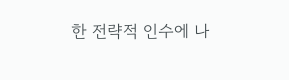한 전략적 인수에 나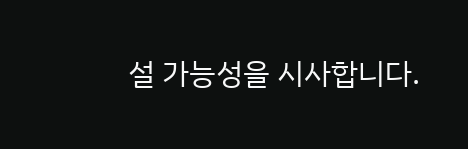설 가능성을 시사합니다.